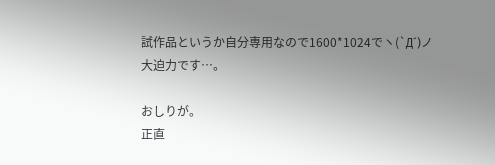試作品というか自分専用なので1600*1024でヽ(`Д´)ノ
大迫力です…。

おしりが。
正直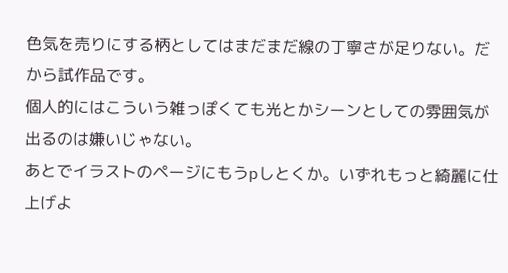色気を売りにする柄としてはまだまだ線の丁寧さが足りない。だから試作品です。
個人的にはこういう雑っぽくても光とかシーンとしての雰囲気が出るのは嫌いじゃない。
あとでイラストのページにもうpしとくか。いずれもっと綺麗に仕上げよ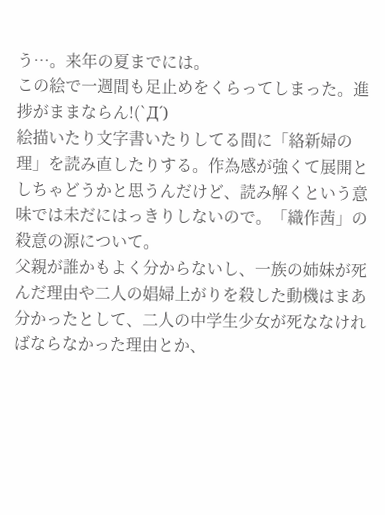う…。来年の夏までには。
この絵で一週間も足止めをくらってしまった。進捗がままならん!(`Д´)
絵描いたり文字書いたりしてる間に「絡新婦の理」を読み直したりする。作為感が強くて展開としちゃどうかと思うんだけど、読み解くという意味では未だにはっきりしないので。「織作茜」の殺意の源について。
父親が誰かもよく分からないし、一族の姉妹が死んだ理由や二人の娼婦上がりを殺した動機はまあ分かったとして、二人の中学生少女が死ななければならなかった理由とか、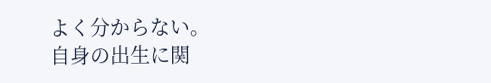よく分からない。
自身の出生に関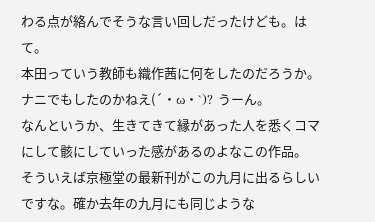わる点が絡んでそうな言い回しだったけども。はて。
本田っていう教師も織作茜に何をしたのだろうか。ナニでもしたのかねえ(´・ω・`)? うーん。
なんというか、生きてきて縁があった人を悉くコマにして骸にしていった感があるのよなこの作品。
そういえば京極堂の最新刊がこの九月に出るらしいですな。確か去年の九月にも同じような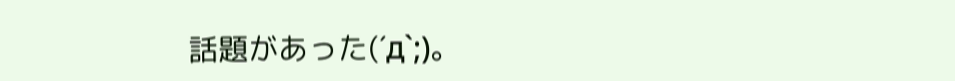話題があった(´д`;)。